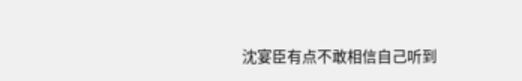沈宴臣有点不敢相信自己听到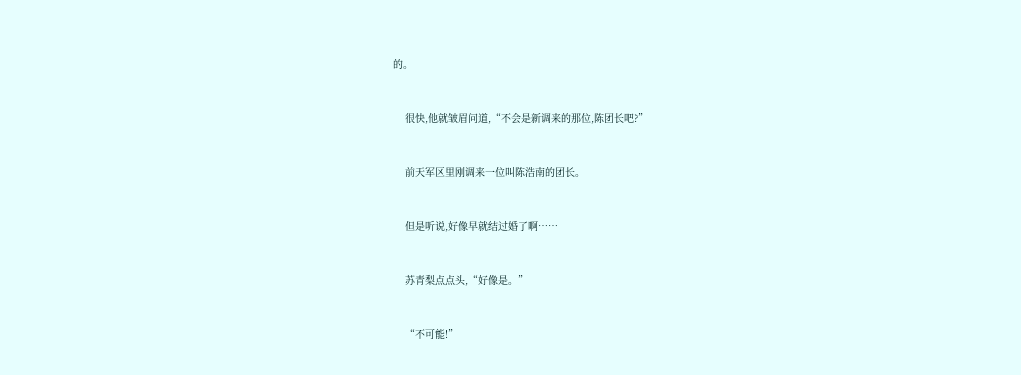的。


    很快,他就皱眉问道,“不会是新调来的那位,陈团长吧?”


    前天军区里刚调来一位叫陈浩南的团长。


    但是听说,好像早就结过婚了啊……


    苏青梨点点头,“好像是。”


    “不可能!”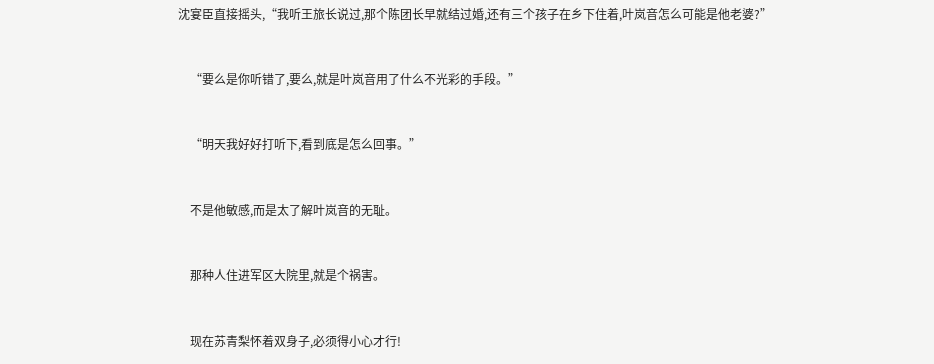沈宴臣直接摇头,“我听王旅长说过,那个陈团长早就结过婚,还有三个孩子在乡下住着,叶岚音怎么可能是他老婆?”


    “要么是你听错了,要么,就是叶岚音用了什么不光彩的手段。”


    “明天我好好打听下,看到底是怎么回事。”


    不是他敏感,而是太了解叶岚音的无耻。


    那种人住进军区大院里,就是个祸害。


    现在苏青梨怀着双身子,必须得小心才行!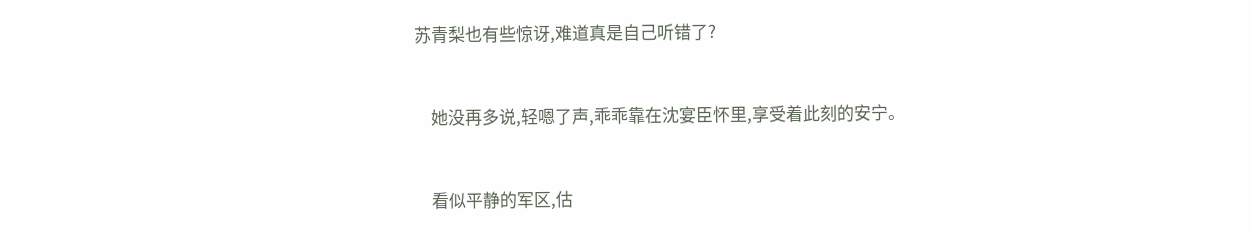苏青梨也有些惊讶,难道真是自己听错了?


    她没再多说,轻嗯了声,乖乖靠在沈宴臣怀里,享受着此刻的安宁。


    看似平静的军区,估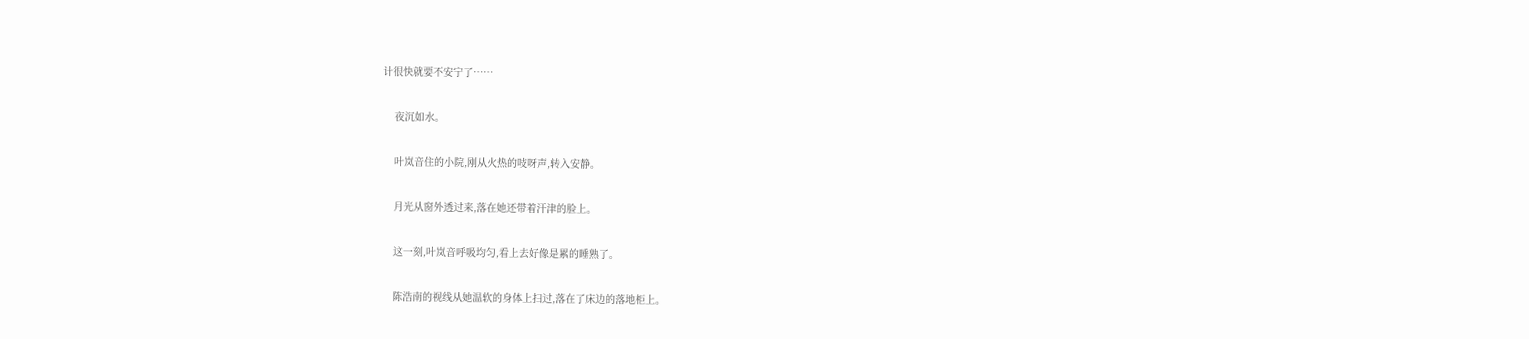计很快就要不安宁了……


    夜沉如水。


    叶岚音住的小院,刚从火热的吱呀声,转入安静。


    月光从窗外透过来,落在她还带着汗津的脸上。


    这一刻,叶岚音呼吸均匀,看上去好像是累的睡熟了。


    陈浩南的视线从她温软的身体上扫过,落在了床边的落地柜上。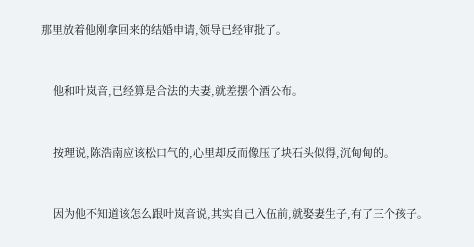那里放着他刚拿回来的结婚申请,领导已经审批了。


    他和叶岚音,已经算是合法的夫妻,就差摆个酒公布。


    按理说,陈浩南应该松口气的,心里却反而像压了块石头似得,沉甸甸的。


    因为他不知道该怎么跟叶岚音说,其实自己入伍前,就娶妻生子,有了三个孩子。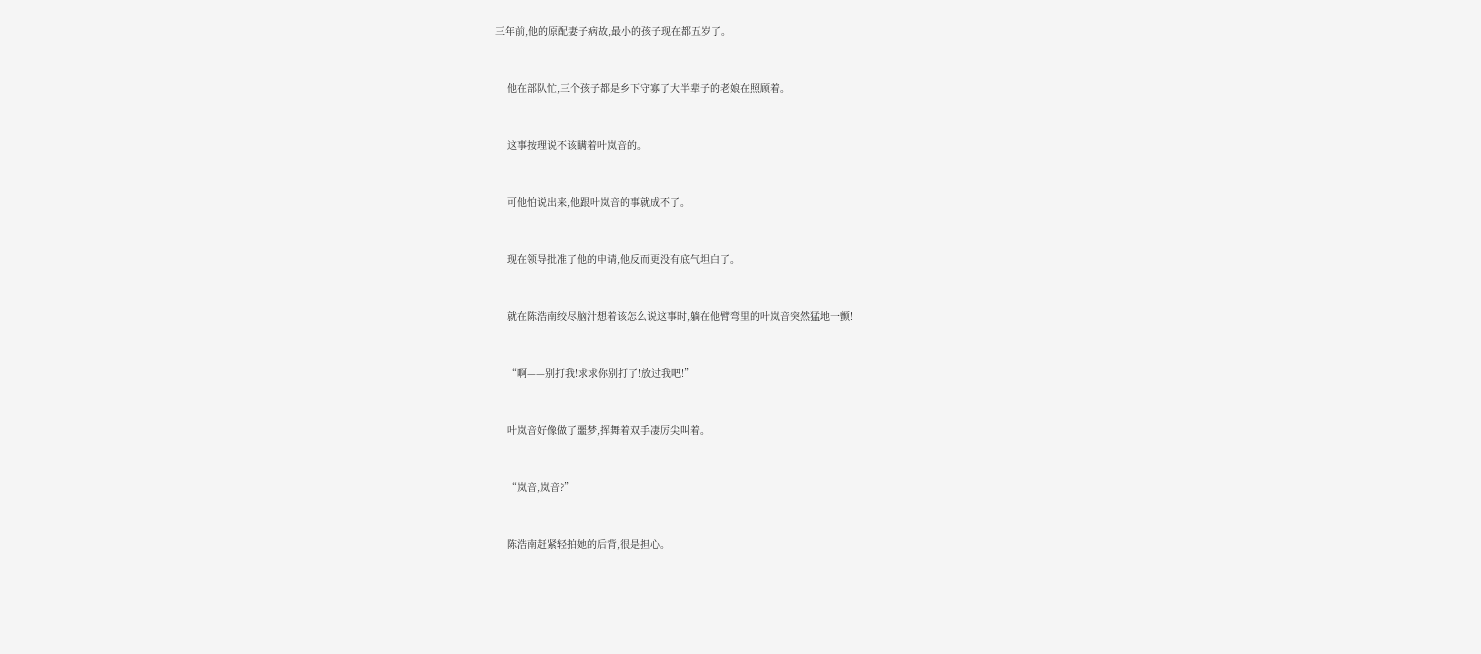三年前,他的原配妻子病故,最小的孩子现在都五岁了。


    他在部队忙,三个孩子都是乡下守寡了大半辈子的老娘在照顾着。


    这事按理说不该瞒着叶岚音的。


    可他怕说出来,他跟叶岚音的事就成不了。


    现在领导批准了他的申请,他反而更没有底气坦白了。


    就在陈浩南绞尽脑汁想着该怎么说这事时,躺在他臂弯里的叶岚音突然猛地一颤!


    “啊——别打我!求求你别打了!放过我吧!”


    叶岚音好像做了噩梦,挥舞着双手凄厉尖叫着。


    “岚音,岚音?”


    陈浩南赶紧轻拍她的后背,很是担心。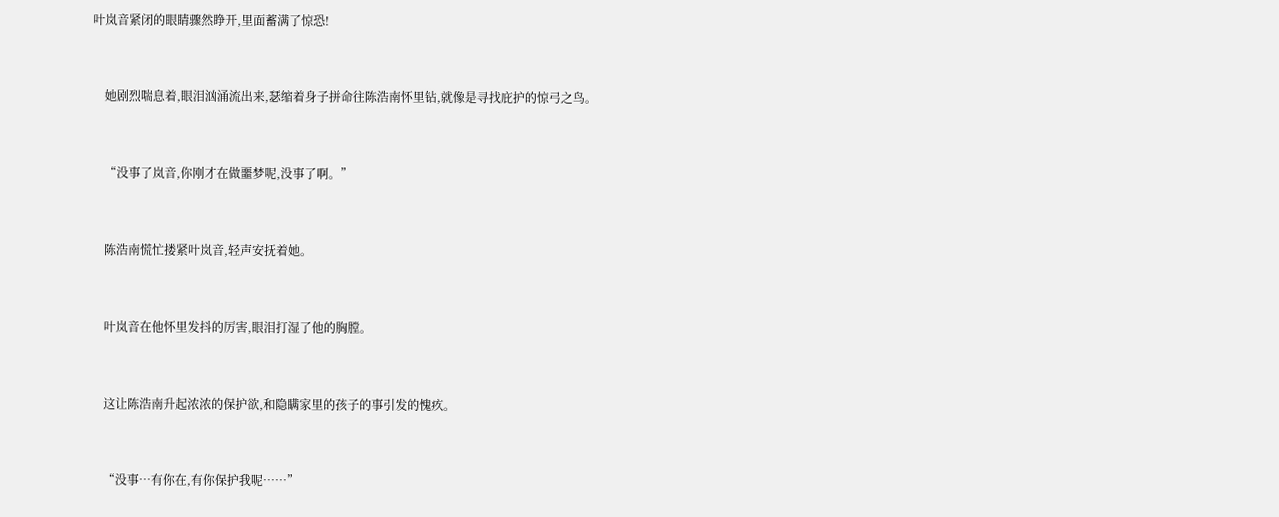叶岚音紧闭的眼睛骤然睁开,里面蓄满了惊恐!


    她剧烈喘息着,眼泪汹涌流出来,瑟缩着身子拼命往陈浩南怀里钻,就像是寻找庇护的惊弓之鸟。


    “没事了岚音,你刚才在做噩梦呢,没事了啊。”


    陈浩南慌忙搂紧叶岚音,轻声安抚着她。


    叶岚音在他怀里发抖的厉害,眼泪打湿了他的胸膛。


    这让陈浩南升起浓浓的保护欲,和隐瞒家里的孩子的事引发的愧疚。


    “没事…有你在,有你保护我呢……”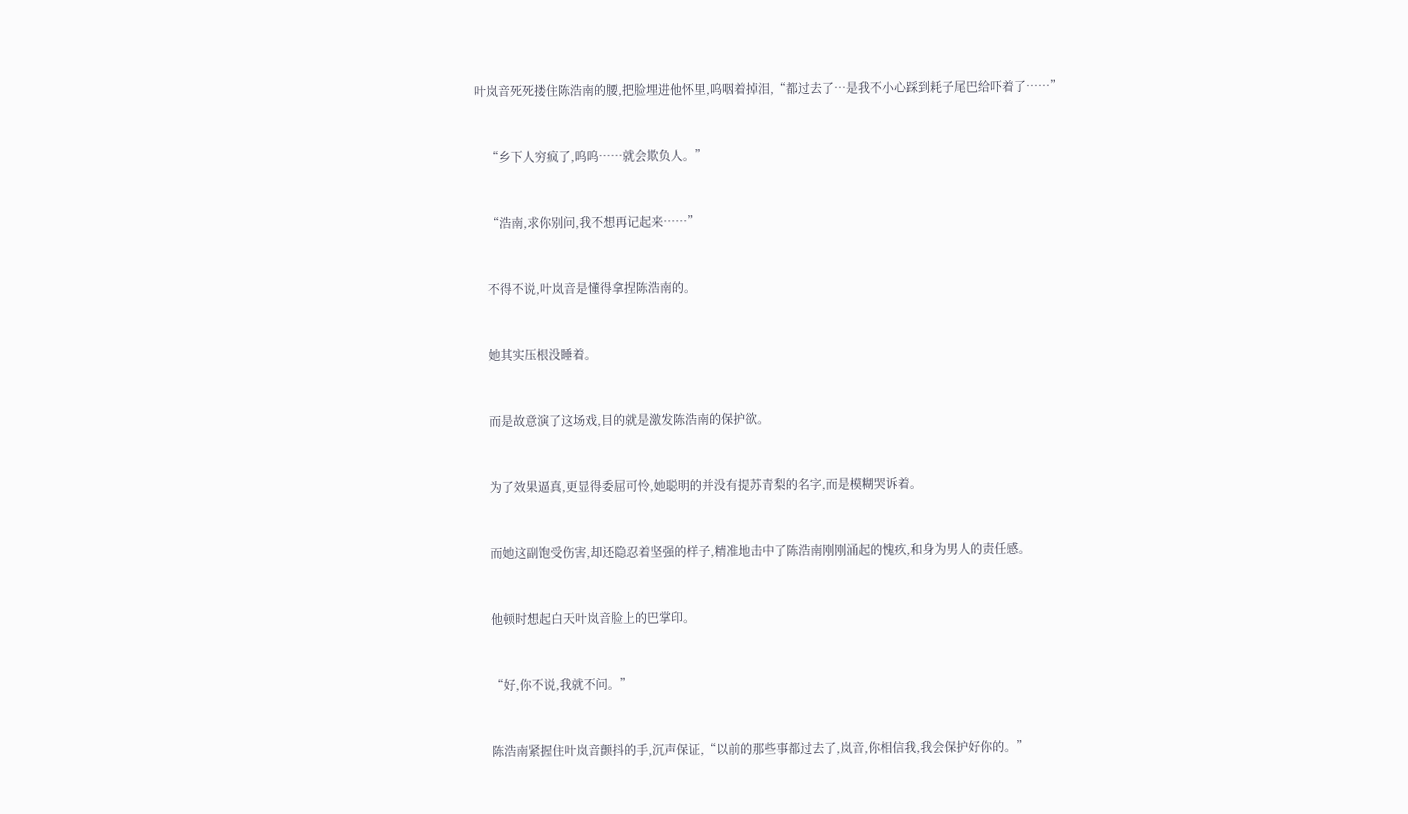叶岚音死死搂住陈浩南的腰,把脸埋进他怀里,呜咽着掉泪,“都过去了…是我不小心踩到耗子尾巴给吓着了……”


    “乡下人穷疯了,呜呜……就会欺负人。”


    “浩南,求你别问,我不想再记起来……”


    不得不说,叶岚音是懂得拿捏陈浩南的。


    她其实压根没睡着。


    而是故意演了这场戏,目的就是激发陈浩南的保护欲。


    为了效果逼真,更显得委屈可怜,她聪明的并没有提苏青梨的名字,而是模糊哭诉着。


    而她这副饱受伤害,却还隐忍着坚强的样子,精准地击中了陈浩南刚刚涌起的愧疚,和身为男人的责任感。


    他顿时想起白天叶岚音脸上的巴掌印。


    “好,你不说,我就不问。”


    陈浩南紧握住叶岚音颤抖的手,沉声保证,“以前的那些事都过去了,岚音,你相信我,我会保护好你的。”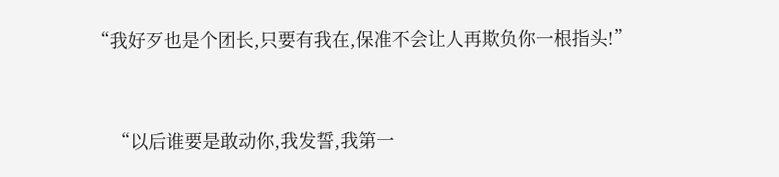“我好歹也是个团长,只要有我在,保准不会让人再欺负你一根指头!”


    “以后谁要是敢动你,我发誓,我第一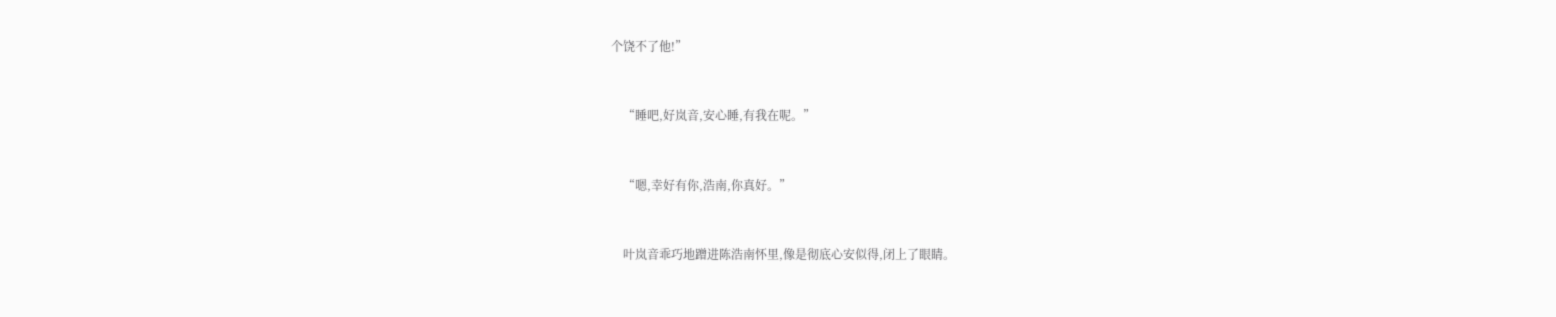个饶不了他!”


    “睡吧,好岚音,安心睡,有我在呢。”


    “嗯,幸好有你,浩南,你真好。”


    叶岚音乖巧地蹭进陈浩南怀里,像是彻底心安似得,闭上了眼睛。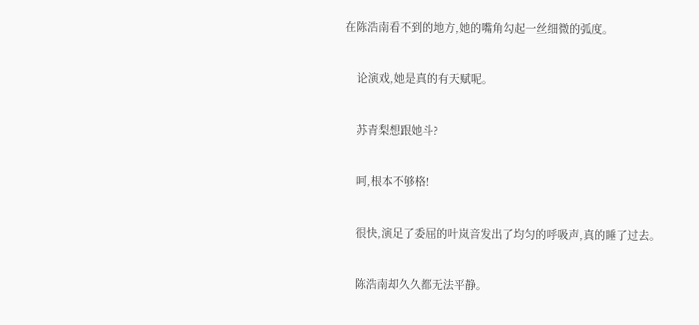在陈浩南看不到的地方,她的嘴角勾起一丝细微的弧度。


    论演戏,她是真的有天赋呢。


    苏青梨想跟她斗?


    呵,根本不够格!


    很快,演足了委屈的叶岚音发出了均匀的呼吸声,真的睡了过去。


    陈浩南却久久都无法平静。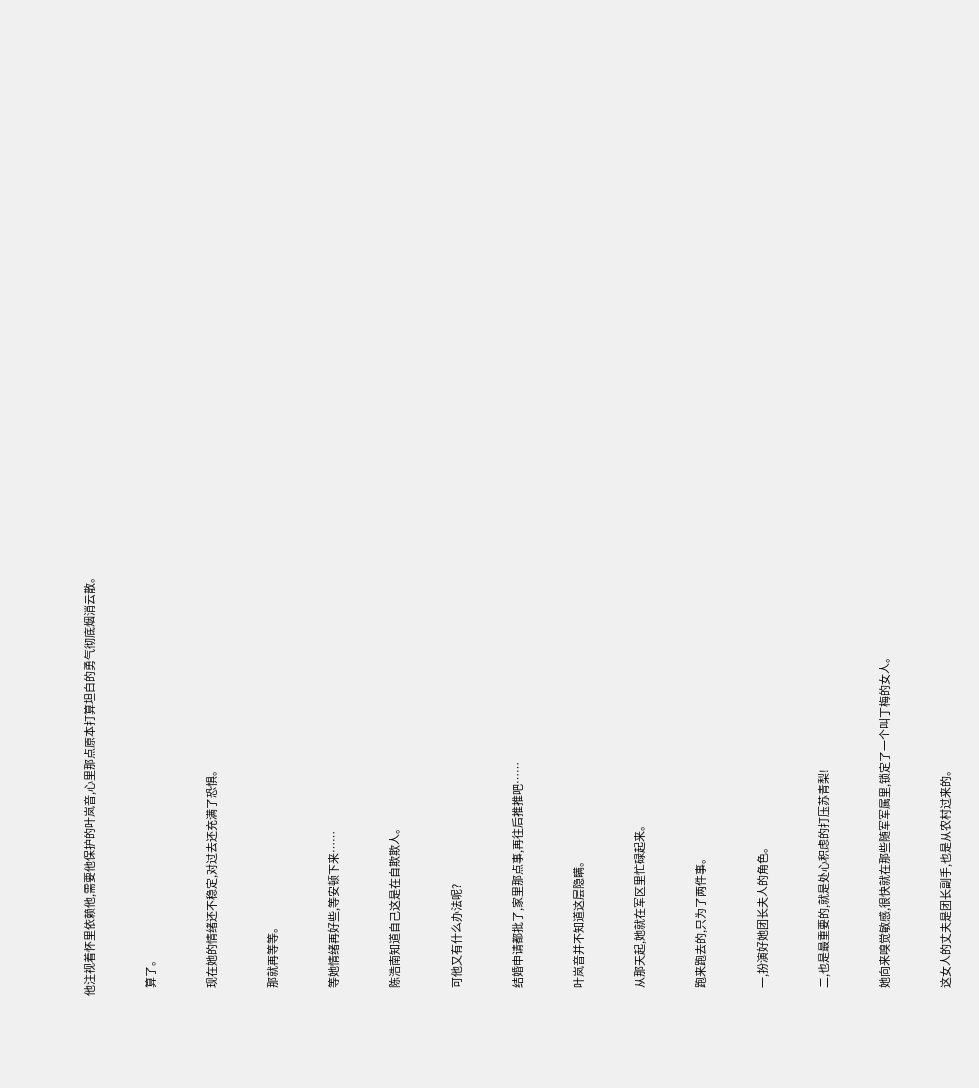他注视着怀里依赖他,需要他保护的叶岚音,心里那点原本打算坦白的勇气彻底烟消云散。


    算了。


    现在她的情绪还不稳定,对过去还充满了恐惧。


    那就再等等。


    等她情绪再好些,等安顿下来……


    陈浩南知道自己这是在自欺欺人。


    可他又有什么办法呢?


    结婚申请都批了,家里那点事,再往后推推吧……


    叶岚音并不知道这层隐瞒。


    从那天起,她就在军区里忙碌起来。


    跑来跑去的,只为了两件事。


    一,扮演好她团长夫人的角色。


    二,也是最重要的,就是处心积虑的打压苏青梨!


    她向来嗅觉敏感,很快就在那些随军军属里,锁定了一个叫丁梅的女人。


    这女人的丈夫是团长副手,也是从农村过来的。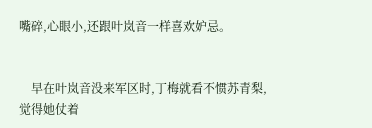嘴碎,心眼小,还跟叶岚音一样喜欢妒忌。


    早在叶岚音没来军区时,丁梅就看不惯苏青梨,觉得她仗着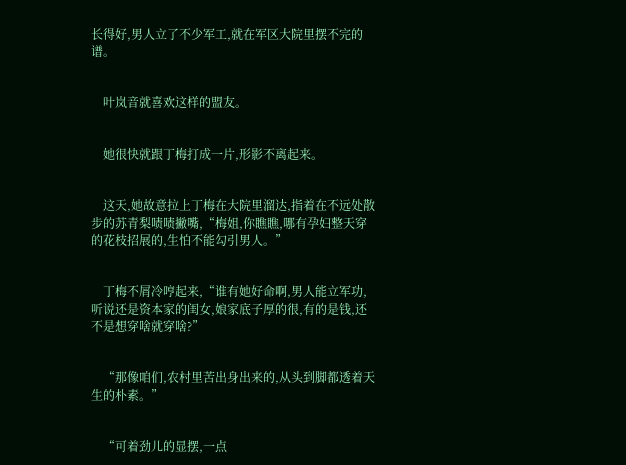长得好,男人立了不少军工,就在军区大院里摆不完的谱。


    叶岚音就喜欢这样的盟友。


    她很快就跟丁梅打成一片,形影不离起来。


    这天,她故意拉上丁梅在大院里溜达,指着在不远处散步的苏青梨啧啧撇嘴,“梅姐,你瞧瞧,哪有孕妇整天穿的花枝招展的,生怕不能勾引男人。”


    丁梅不屑冷哼起来,“谁有她好命啊,男人能立军功,听说还是资本家的闺女,娘家底子厚的很,有的是钱,还不是想穿啥就穿啥?”


    “那像咱们,农村里苦出身出来的,从头到脚都透着天生的朴素。”


    “可着劲儿的显摆,一点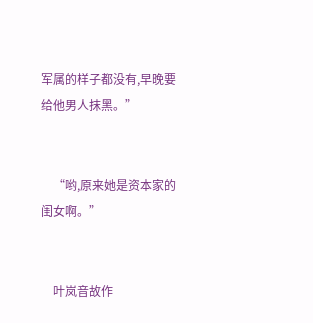军属的样子都没有,早晚要给他男人抹黑。”


    “哟,原来她是资本家的闺女啊。”


    叶岚音故作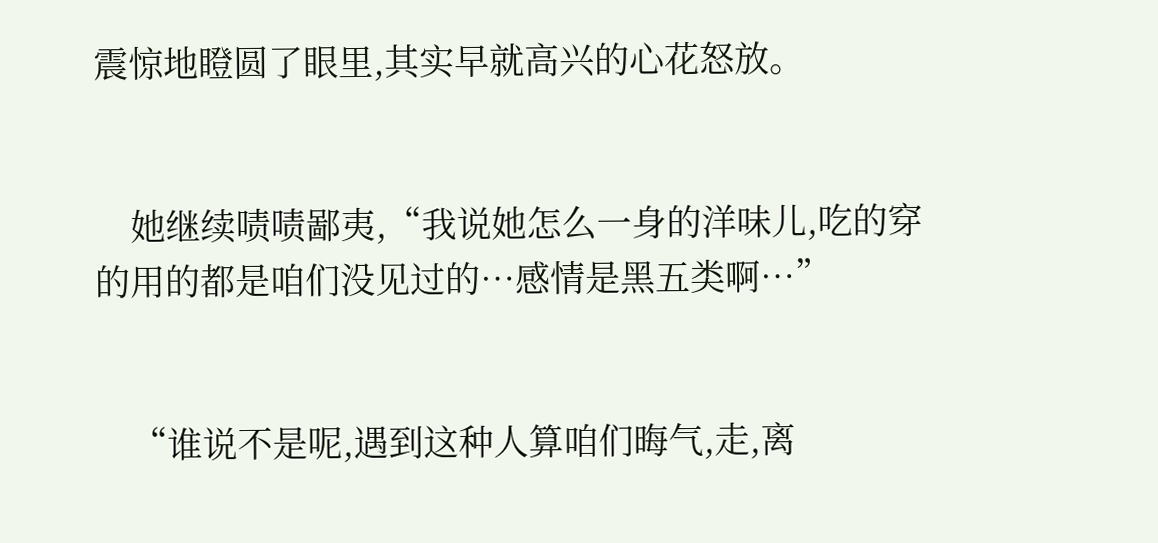震惊地瞪圆了眼里,其实早就高兴的心花怒放。


    她继续啧啧鄙夷,“我说她怎么一身的洋味儿,吃的穿的用的都是咱们没见过的…感情是黑五类啊…”


    “谁说不是呢,遇到这种人算咱们晦气,走,离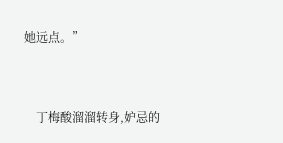她远点。”


    丁梅酸溜溜转身,妒忌的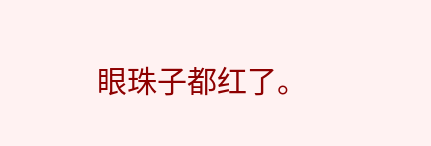眼珠子都红了。